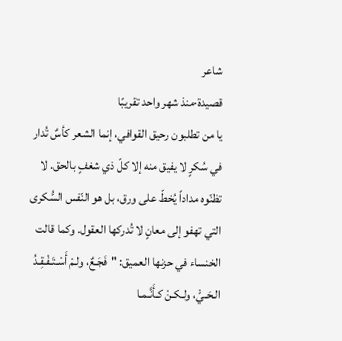شاعر
قصيدة·منذ شهر واحد تقريبًا
يا من تطلبون رحيق القوافي، إنما الشعر كأسٌ تُدار في سُكرٍ لا يفيق منه إلا كلّ ذي شغفٍ بالحق. لا تظنّوه مداداً يُخطّ على ورق، بل هو النّفس السُّكرى التي تهفو إلى معانٍ لا تُدركها العقول. وكما قالت الخنساء في حزنها العميق: "فَجَـعٌ، ولـمْ أَسْـتَـفْـقِـدُ الـحَـيّْ، ولـكـنْ كـأَنَّـمـا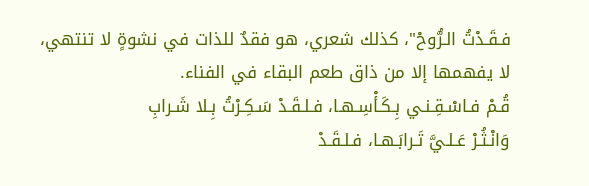فـقَـدْتُ الـرُّوحْ"، كذلك شعري، هو فقدٌ للذات في نشوةٍ لا تنتهي، لا يفهمها إلا من ذاق طعم البقاء في الفناء.
قُـمْ فـاسْـقِـنـي بِـكَـأْسِـهـا، فـلـقَـدْ سَـكِـرْتُ بِـلا شَـرابِ
وَانْـثُـرْ عَـلـيَّ تَـرابَـهـا، فـلـقَـدْ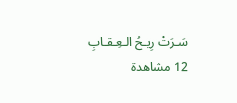سَـرَتْ رِيـحُ الـعِـقـابِ
12 مشاهدة